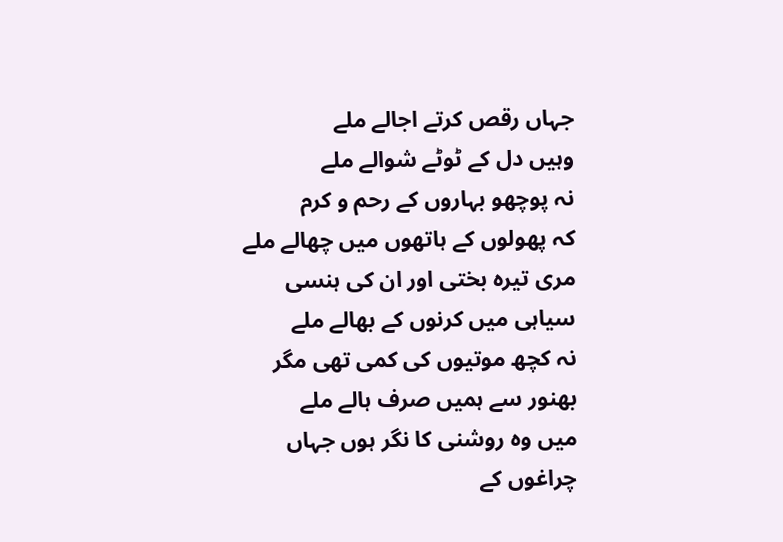جہاں رقص کرتے اجالے ملے
وہیں دل کے ٹوٹے شوالے ملے
نہ پوچھو بہاروں کے رحم و کرم
کہ پھولوں کے ہاتھوں میں چھالے ملے
مری تیرہ بختی اور ان کی ہنسی
سیاہی میں کرنوں کے بھالے ملے
نہ کچھ موتیوں کی کمی تھی مگر
بھنور سے ہمیں صرف ہالے ملے
میں وہ روشنی کا نگر ہوں جہاں
چراغوں کے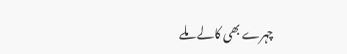چہرے بھی کالے ملے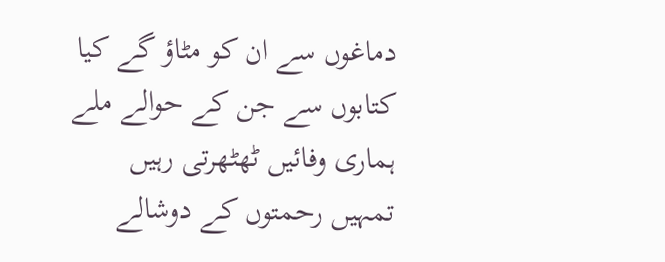دماغوں سے ان کو مٹاؤ گے کیا
کتابوں سے جن کے حوالے ملے
ہماری وفائیں ٹھٹھرتی رہیں
تمہیں رحمتوں کے دوشالے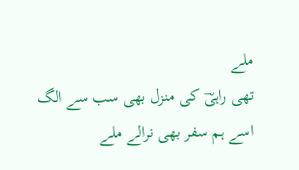ملے
تھی راہیؔ کی منزل بھی سب سے الگ
اسے ہم سفر بھی نرالے ملے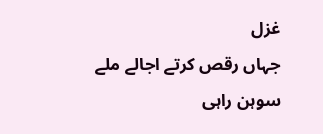غزل
جہاں رقص کرتے اجالے ملے
سوہن راہی